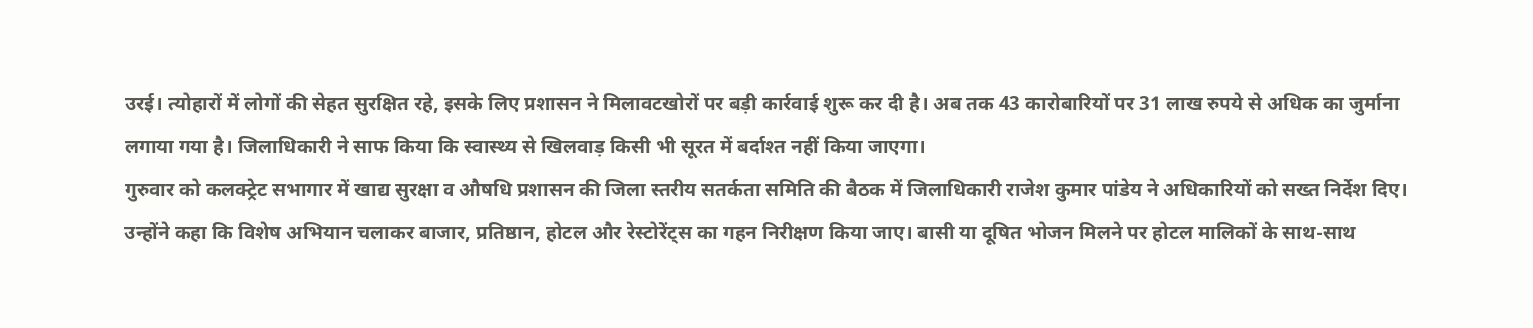उरई। त्योहारों में लोगों की सेहत सुरक्षित रहे, इसके लिए प्रशासन ने मिलावटखोरों पर बड़ी कार्रवाई शुरू कर दी है। अब तक 43 कारोबारियों पर 31 लाख रुपये से अधिक का जुर्माना लगाया गया है। जिलाधिकारी ने साफ किया कि स्वास्थ्य से खिलवाड़ किसी भी सूरत में बर्दाश्त नहीं किया जाएगा।
गुरुवार को कलक्ट्रेट सभागार में खाद्य सुरक्षा व औषधि प्रशासन की जिला स्तरीय सतर्कता समिति की बैठक में जिलाधिकारी राजेश कुमार पांडेय ने अधिकारियों को सख्त निर्देश दिए। उन्होंने कहा कि विशेष अभियान चलाकर बाजार, प्रतिष्ठान, होटल और रेस्टोरेंट्स का गहन निरीक्षण किया जाए। बासी या दूषित भोजन मिलने पर होटल मालिकों के साथ-साथ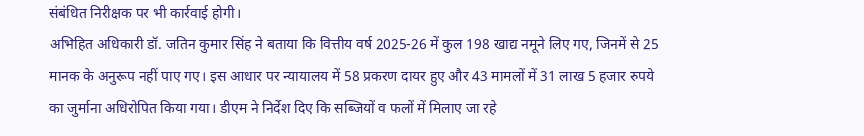संबंधित निरीक्षक पर भी कार्रवाई होगी।
अभिहित अधिकारी डॉ. जतिन कुमार सिंह ने बताया कि वित्तीय वर्ष 2025-26 में कुल 198 खाद्य नमूने लिए गए, जिनमें से 25 मानक के अनुरूप नहीं पाए गए। इस आधार पर न्यायालय में 58 प्रकरण दायर हुए और 43 मामलों में 31 लाख 5 हजार रुपये का जुर्माना अधिरोपित किया गया। डीएम ने निर्देश दिए कि सब्जियों व फलों में मिलाए जा रहे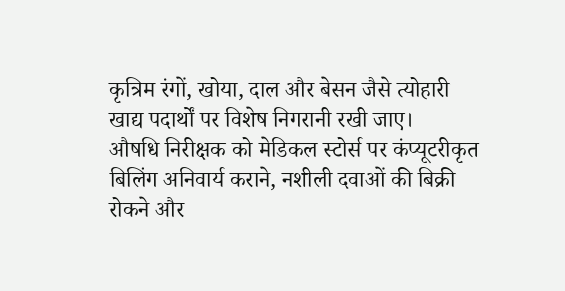कृत्रिम रंगों, खोया, दाल और बेसन जैसे त्योहारी खाद्य पदार्थों पर विशेष निगरानी रखी जाए।
औषधि निरीक्षक को मेडिकल स्टोर्स पर कंप्यूटरीकृत बिलिंग अनिवार्य कराने, नशीली दवाओं की बिक्री रोकने और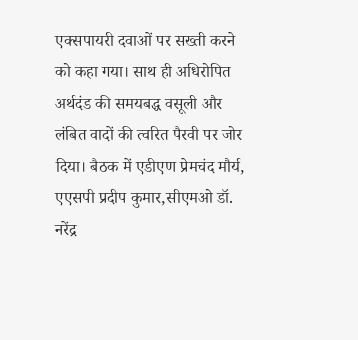एक्सपायरी दवाओं पर सख्ती करने को कहा गया। साथ ही अधिरोपित अर्थदंड की समयबद्ध वसूली और लंबित वादों की त्वरित पैरवी पर जोर दिया। बैठक में एडीएण प्रेमचंद मौर्य, एएसपी प्रदीप कुमार,सीएमओ डॉ. नरेंद्र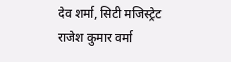देव शर्मा, सिटी मजिस्ट्रेट राजेश कुमार वर्मा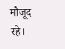मौजूद रहे।